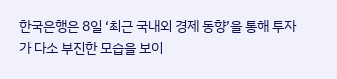한국은행은 8일 ‘최근 국내외 경제 동향’을 통해 투자가 다소 부진한 모습을 보이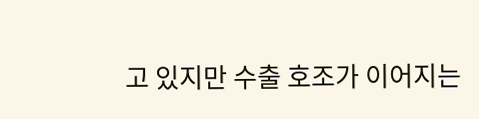고 있지만 수출 호조가 이어지는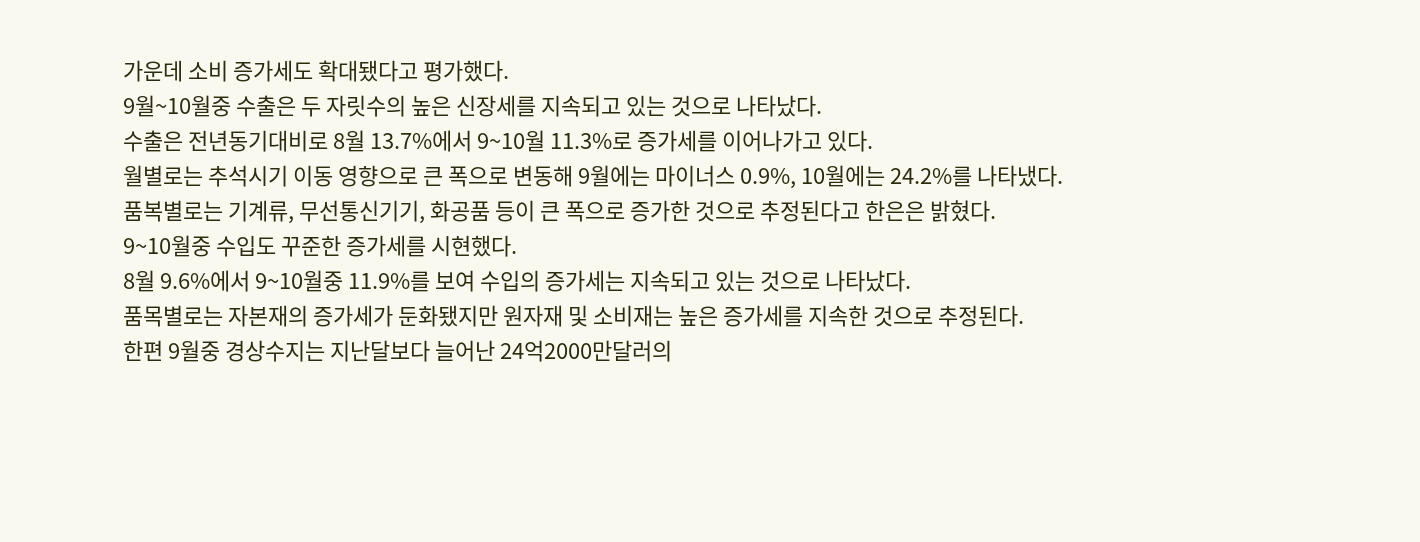가운데 소비 증가세도 확대됐다고 평가했다.
9월~10월중 수출은 두 자릿수의 높은 신장세를 지속되고 있는 것으로 나타났다.
수출은 전년동기대비로 8월 13.7%에서 9~10월 11.3%로 증가세를 이어나가고 있다.
월별로는 추석시기 이동 영향으로 큰 폭으로 변동해 9월에는 마이너스 0.9%, 10월에는 24.2%를 나타냈다.
품복별로는 기계류, 무선통신기기, 화공품 등이 큰 폭으로 증가한 것으로 추정된다고 한은은 밝혔다.
9~10월중 수입도 꾸준한 증가세를 시현했다.
8월 9.6%에서 9~10월중 11.9%를 보여 수입의 증가세는 지속되고 있는 것으로 나타났다.
품목별로는 자본재의 증가세가 둔화됐지만 원자재 및 소비재는 높은 증가세를 지속한 것으로 추정된다.
한편 9월중 경상수지는 지난달보다 늘어난 24억2000만달러의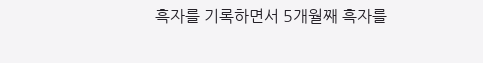흑자를 기록하면서 5개월째 흑자를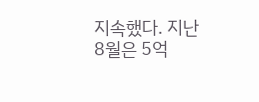지속했다. 지난 8월은 5억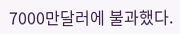7000만달러에 불과했다.